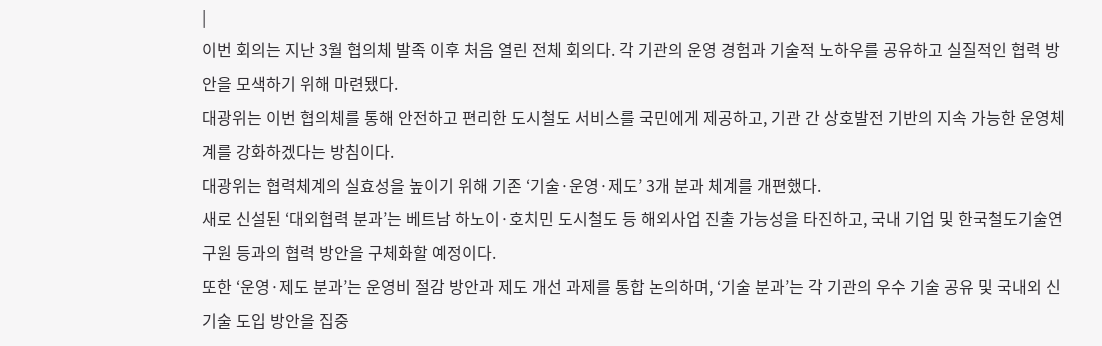|
이번 회의는 지난 3월 협의체 발족 이후 처음 열린 전체 회의다. 각 기관의 운영 경험과 기술적 노하우를 공유하고 실질적인 협력 방안을 모색하기 위해 마련됐다.
대광위는 이번 협의체를 통해 안전하고 편리한 도시철도 서비스를 국민에게 제공하고, 기관 간 상호발전 기반의 지속 가능한 운영체계를 강화하겠다는 방침이다.
대광위는 협력체계의 실효성을 높이기 위해 기존 ‘기술·운영·제도’ 3개 분과 체계를 개편했다.
새로 신설된 ‘대외협력 분과’는 베트남 하노이·호치민 도시철도 등 해외사업 진출 가능성을 타진하고, 국내 기업 및 한국철도기술연구원 등과의 협력 방안을 구체화할 예정이다.
또한 ‘운영·제도 분과’는 운영비 절감 방안과 제도 개선 과제를 통합 논의하며, ‘기술 분과’는 각 기관의 우수 기술 공유 및 국내외 신기술 도입 방안을 집중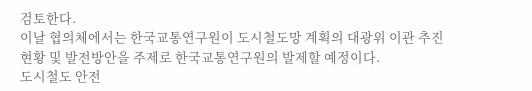검토한다.
이날 협의체에서는 한국교통연구원이 도시철도망 계획의 대광위 이관 추진 현황 및 발전방안을 주제로 한국교통연구원의 발제할 예정이다.
도시철도 안전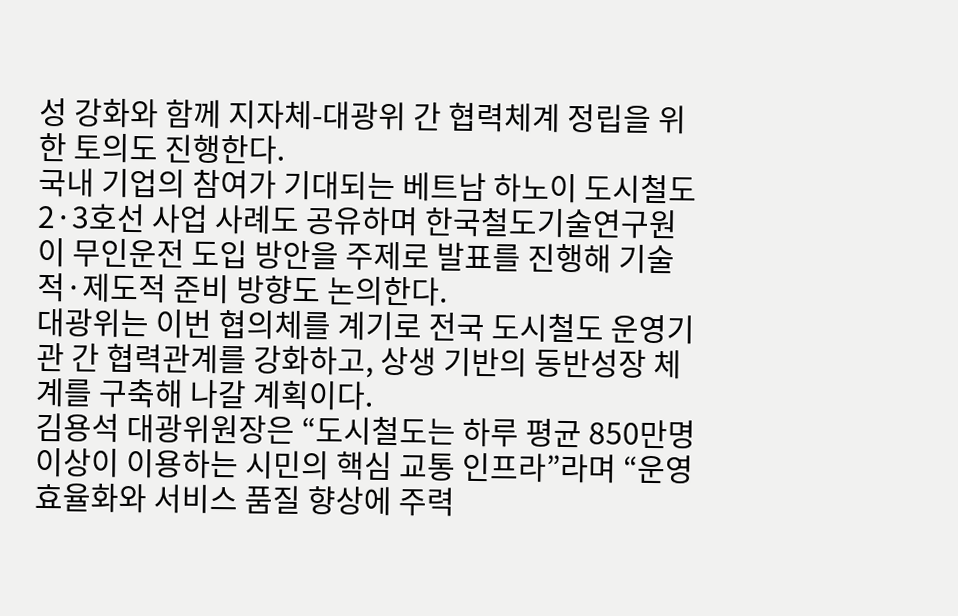성 강화와 함께 지자체-대광위 간 협력체계 정립을 위한 토의도 진행한다.
국내 기업의 참여가 기대되는 베트남 하노이 도시철도 2·3호선 사업 사례도 공유하며 한국철도기술연구원이 무인운전 도입 방안을 주제로 발표를 진행해 기술적·제도적 준비 방향도 논의한다.
대광위는 이번 협의체를 계기로 전국 도시철도 운영기관 간 협력관계를 강화하고, 상생 기반의 동반성장 체계를 구축해 나갈 계획이다.
김용석 대광위원장은 “도시철도는 하루 평균 850만명 이상이 이용하는 시민의 핵심 교통 인프라”라며 “운영 효율화와 서비스 품질 향상에 주력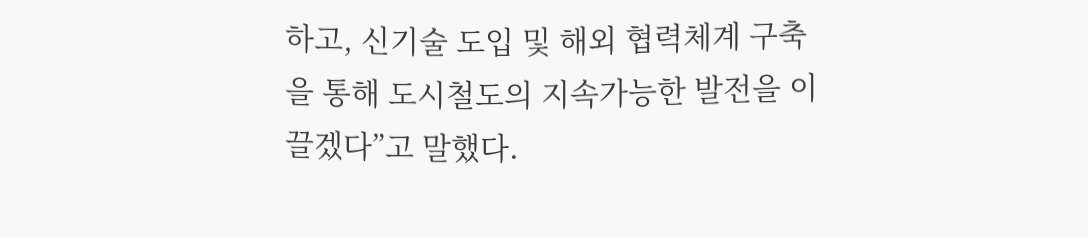하고, 신기술 도입 및 해외 협력체계 구축을 통해 도시철도의 지속가능한 발전을 이끌겠다”고 말했다.